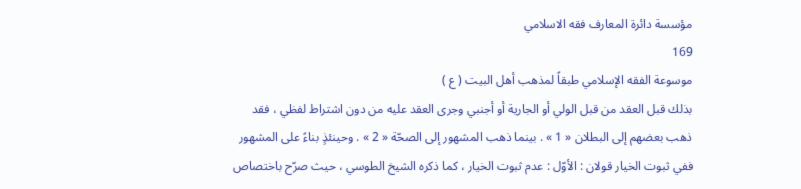مؤسسة دائرة المعارف فقه الاسلامي
169
موسوعة الفقه الإسلامي طبقاً لمذهب أهل البيت ( ع )
بذلك قبل العقد من قبل الولي أو الجارية أو أجنبي وجرى العقد عليه من دون اشتراط لفظي ، فقد ذهب بعضهم إلى البطلان « 1 » . بينما ذهب المشهور إلى الصحّة « 2 » . وحينئذٍ بناءً على المشهور ففي ثبوت الخيار قولان : الأوّل : عدم ثبوت الخيار ، كما ذكره الشيخ الطوسي ، حيث صرّح باختصاص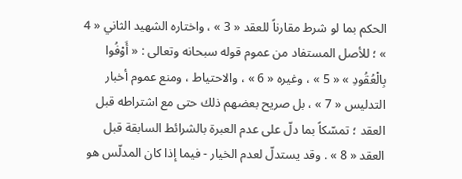الحكم بما لو شرط مقارناً للعقد « 3 » ، واختاره الشهيد الثاني « 4 » ؛ للأصل المستفاد من عموم قوله سبحانه وتعالى : « أَوْفُوا بِالْعُقُودِ » « 5 » ، وغيره « 6 » ، والاحتياط ، ومنع عموم أخبار التدليس « 7 » ، بل صريح بعضهم ذلك حتى مع اشتراطه قبل العقد ؛ تمسّكاً بما دلّ على عدم العبرة بالشرائط السابقة قبل العقد « 8 » . وقد يستدلّ لعدم الخيار - فيما إذا كان المدلّس هو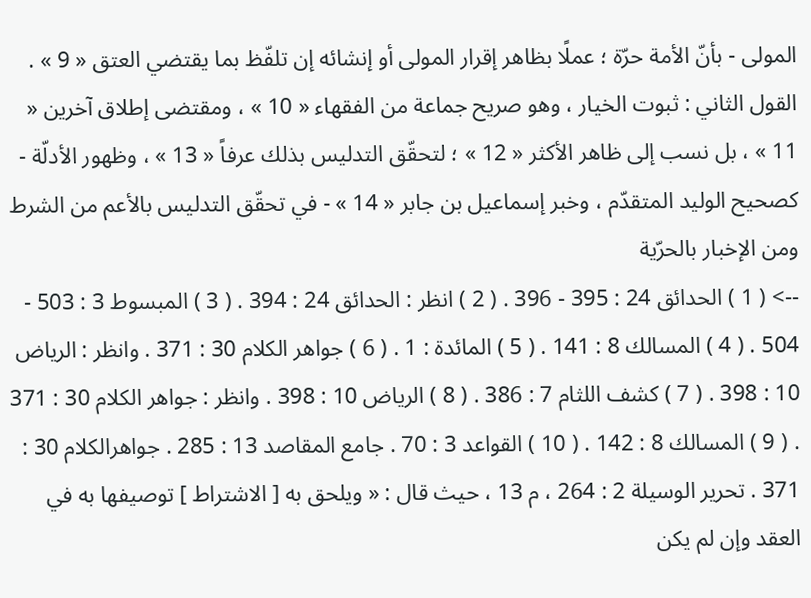المولى - بأنّ الأمة حرّة ؛ عملًا بظاهر إقرار المولى أو إنشائه إن تلفّظ بما يقتضي العتق « 9 » . القول الثاني : ثبوت الخيار ، وهو صريح جماعة من الفقهاء « 10 » ، ومقتضى إطلاق آخرين « 11 » ، بل نسب إلى ظاهر الأكثر « 12 » ؛ لتحقّق التدليس بذلك عرفاً « 13 » ، وظهور الأدلّة - كصحيح الوليد المتقدّم ، وخبر إسماعيل بن جابر « 14 » - في تحقّق التدليس بالأعم من الشرط ومن الإخبار بالحرّية
--> ( 1 ) الحدائق 24 : 395 - 396 . ( 2 ) انظر : الحدائق 24 : 394 . ( 3 ) المبسوط 3 : 503 - 504 . ( 4 ) المسالك 8 : 141 . ( 5 ) المائدة : 1 . ( 6 ) جواهر الكلام 30 : 371 . وانظر : الرياض 10 : 398 . ( 7 ) كشف اللثام 7 : 386 . ( 8 ) الرياض 10 : 398 . وانظر : جواهر الكلام 30 : 371 . ( 9 ) المسالك 8 : 142 . ( 10 ) القواعد 3 : 70 . جامع المقاصد 13 : 285 . جواهرالكلام 30 : 371 . تحرير الوسيلة 2 : 264 ، م 13 ، حيث قال : « ويلحق به [ الاشتراط ] توصيفها به في العقد وإن لم يكن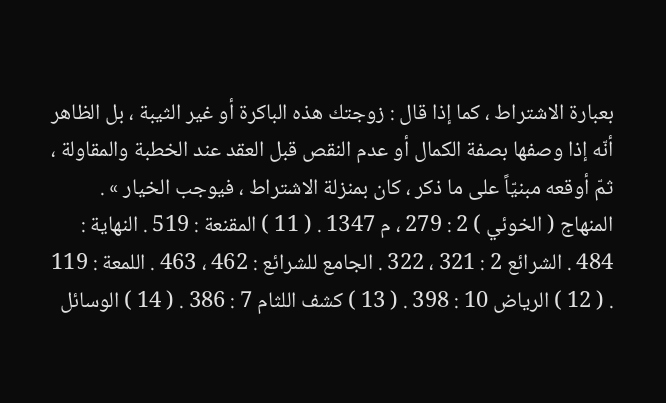بعبارة الاشتراط ، كما إذا قال : زوجتك هذه الباكرة أو غير الثيبة ، بل الظاهر أنّه إذا وصفها بصفة الكمال أو عدم النقص قبل العقد عند الخطبة والمقاولة ، ثمّ أوقعه مبنيّاً على ما ذكر ، كان بمنزلة الاشتراط ، فيوجب الخيار » . المنهاج ( الخوئي ) 2 : 279 ، م 1347 . ( 11 ) المقنعة : 519 . النهاية : 484 . الشرائع 2 : 321 ، 322 . الجامع للشرائع : 462 ، 463 . اللمعة : 119 . ( 12 ) الرياض 10 : 398 . ( 13 ) كشف اللثام 7 : 386 . ( 14 ) الوسائل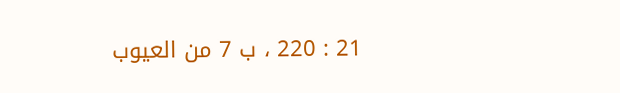21 : 220 ، ب 7 من العيوب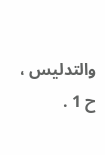والتدليس ، ح 1 .